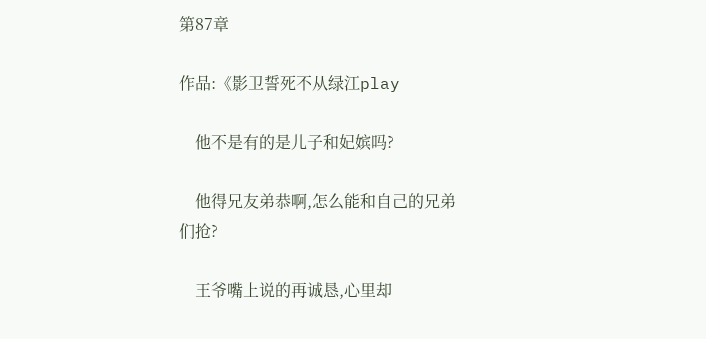第87章

作品:《影卫誓死不从绿江play

    他不是有的是儿子和妃嫔吗?

    他得兄友弟恭啊,怎么能和自己的兄弟们抢?

    王爷嘴上说的再诚恳,心里却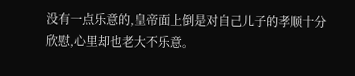没有一点乐意的,皇帝面上倒是对自己儿子的孝顺十分欣慰,心里却也老大不乐意。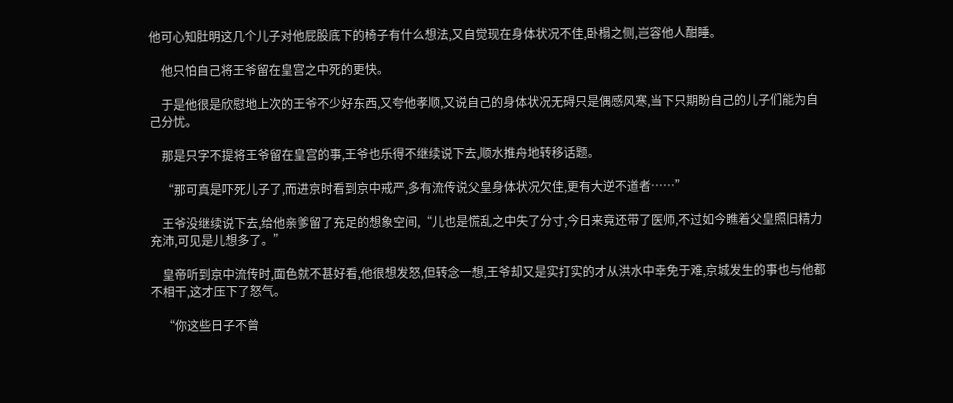他可心知肚明这几个儿子对他屁股底下的椅子有什么想法,又自觉现在身体状况不佳,卧榻之侧,岂容他人酣睡。

    他只怕自己将王爷留在皇宫之中死的更快。

    于是他很是欣慰地上次的王爷不少好东西,又夸他孝顺,又说自己的身体状况无碍只是偶感风寒,当下只期盼自己的儿子们能为自己分忧。

    那是只字不提将王爷留在皇宫的事,王爷也乐得不继续说下去,顺水推舟地转移话题。

    “那可真是吓死儿子了,而进京时看到京中戒严,多有流传说父皇身体状况欠佳,更有大逆不道者……”

    王爷没继续说下去,给他亲爹留了充足的想象空间,“儿也是慌乱之中失了分寸,今日来竟还带了医师,不过如今瞧着父皇照旧精力充沛,可见是儿想多了。”

    皇帝听到京中流传时,面色就不甚好看,他很想发怒,但转念一想,王爷却又是实打实的才从洪水中幸免于难,京城发生的事也与他都不相干,这才压下了怒气。

    “你这些日子不曾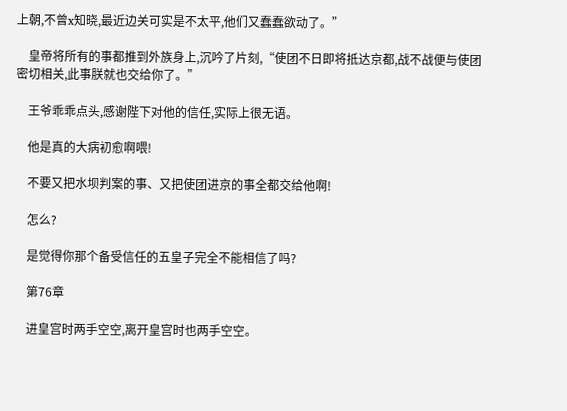上朝,不曾x知晓,最近边关可实是不太平,他们又蠢蠢欲动了。”

    皇帝将所有的事都推到外族身上,沉吟了片刻,“使团不日即将抵达京都,战不战便与使团密切相关,此事朕就也交给你了。”

    王爷乖乖点头,感谢陛下对他的信任,实际上很无语。

    他是真的大病初愈啊喂!

    不要又把水坝判案的事、又把使团进京的事全都交给他啊!

    怎么?

    是觉得你那个备受信任的五皇子完全不能相信了吗?

    第76章

    进皇宫时两手空空,离开皇宫时也两手空空。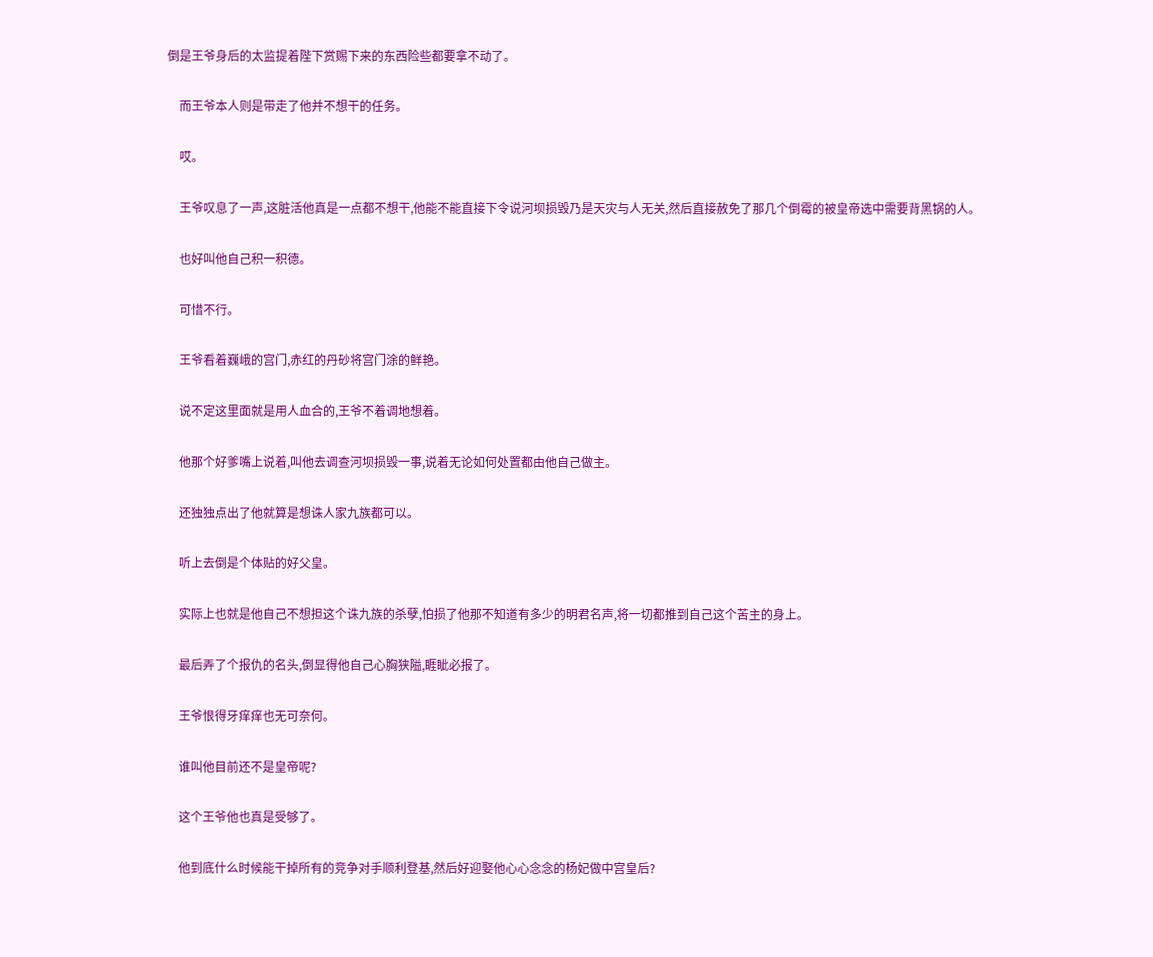倒是王爷身后的太监提着陛下赏赐下来的东西险些都要拿不动了。

    而王爷本人则是带走了他并不想干的任务。

    哎。

    王爷叹息了一声,这脏活他真是一点都不想干,他能不能直接下令说河坝损毁乃是天灾与人无关,然后直接赦免了那几个倒霉的被皇帝选中需要背黑锅的人。

    也好叫他自己积一积德。

    可惜不行。

    王爷看着巍峨的宫门,赤红的丹砂将宫门涂的鲜艳。

    说不定这里面就是用人血合的,王爷不着调地想着。

    他那个好爹嘴上说着,叫他去调查河坝损毁一事,说着无论如何处置都由他自己做主。

    还独独点出了他就算是想诛人家九族都可以。

    听上去倒是个体贴的好父皇。

    实际上也就是他自己不想担这个诛九族的杀孽,怕损了他那不知道有多少的明君名声,将一切都推到自己这个苦主的身上。

    最后弄了个报仇的名头,倒显得他自己心胸狭隘,睚眦必报了。

    王爷恨得牙痒痒也无可奈何。

    谁叫他目前还不是皇帝呢?

    这个王爷他也真是受够了。

    他到底什么时候能干掉所有的竞争对手顺利登基,然后好迎娶他心心念念的杨妃做中宫皇后?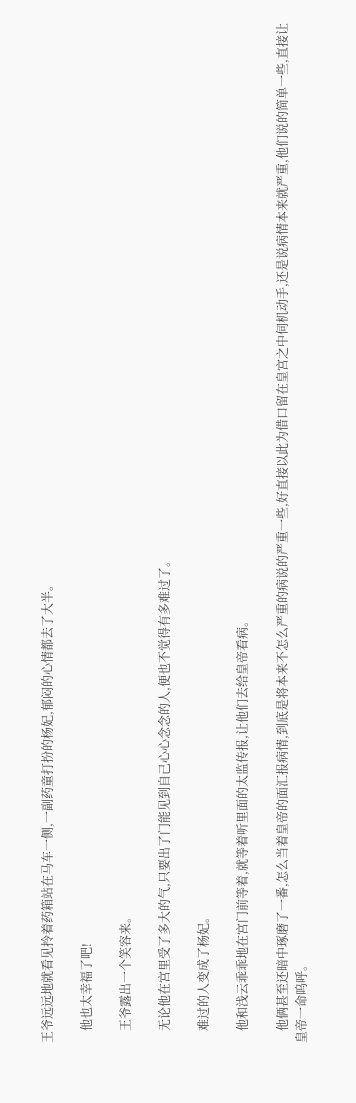王爷远远地就看见拎着药箱站在马车一侧,一副药童打扮的杨妃,郁闷的心情都去了大半。

    他也太幸福了吧!

    王爷露出一个笑容来。

    无论他在宫里受了多大的气,只要出了门能见到自己心心念念的人,便也不觉得有多难过了。

    难过的人变成了杨妃。

    他和浅云乖乖地在宫门前等着,就等着听里面的太监传报,让他们去给皇帝看病。

    他俩甚至还暗中琢磨了一番,怎么当着皇帝的面汇报病情,到底是将本来不怎么严重的病说的严重一些,好直接以此为借口留在皇宫之中伺机动手,还是说病情本来就严重,他们说的简单一些,直接让皇帝一命呜呼。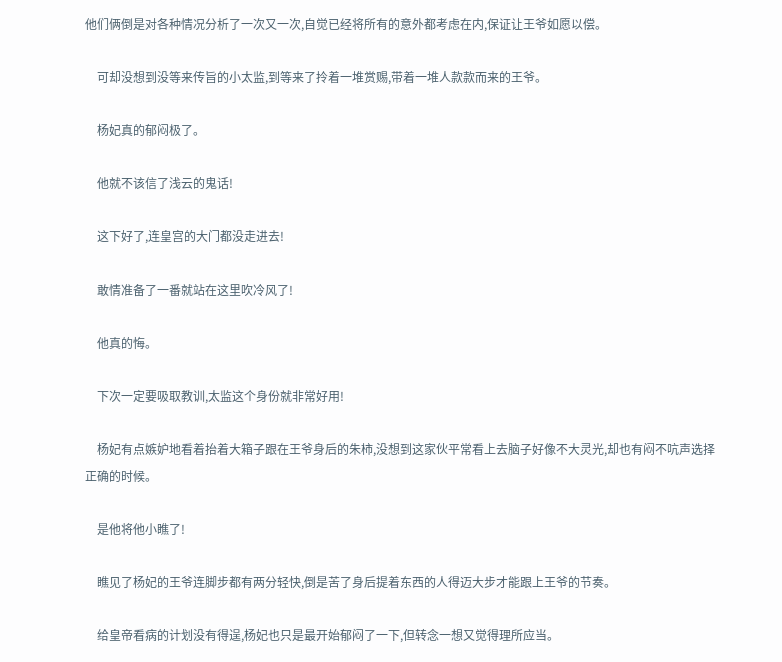他们俩倒是对各种情况分析了一次又一次,自觉已经将所有的意外都考虑在内,保证让王爷如愿以偿。

    可却没想到没等来传旨的小太监,到等来了拎着一堆赏赐,带着一堆人款款而来的王爷。

    杨妃真的郁闷极了。

    他就不该信了浅云的鬼话!

    这下好了,连皇宫的大门都没走进去!

    敢情准备了一番就站在这里吹冷风了!

    他真的悔。

    下次一定要吸取教训,太监这个身份就非常好用!

    杨妃有点嫉妒地看着抬着大箱子跟在王爷身后的朱柿,没想到这家伙平常看上去脑子好像不大灵光,却也有闷不吭声选择正确的时候。

    是他将他小瞧了!

    瞧见了杨妃的王爷连脚步都有两分轻快,倒是苦了身后提着东西的人得迈大步才能跟上王爷的节奏。

    给皇帝看病的计划没有得逞,杨妃也只是最开始郁闷了一下,但转念一想又觉得理所应当。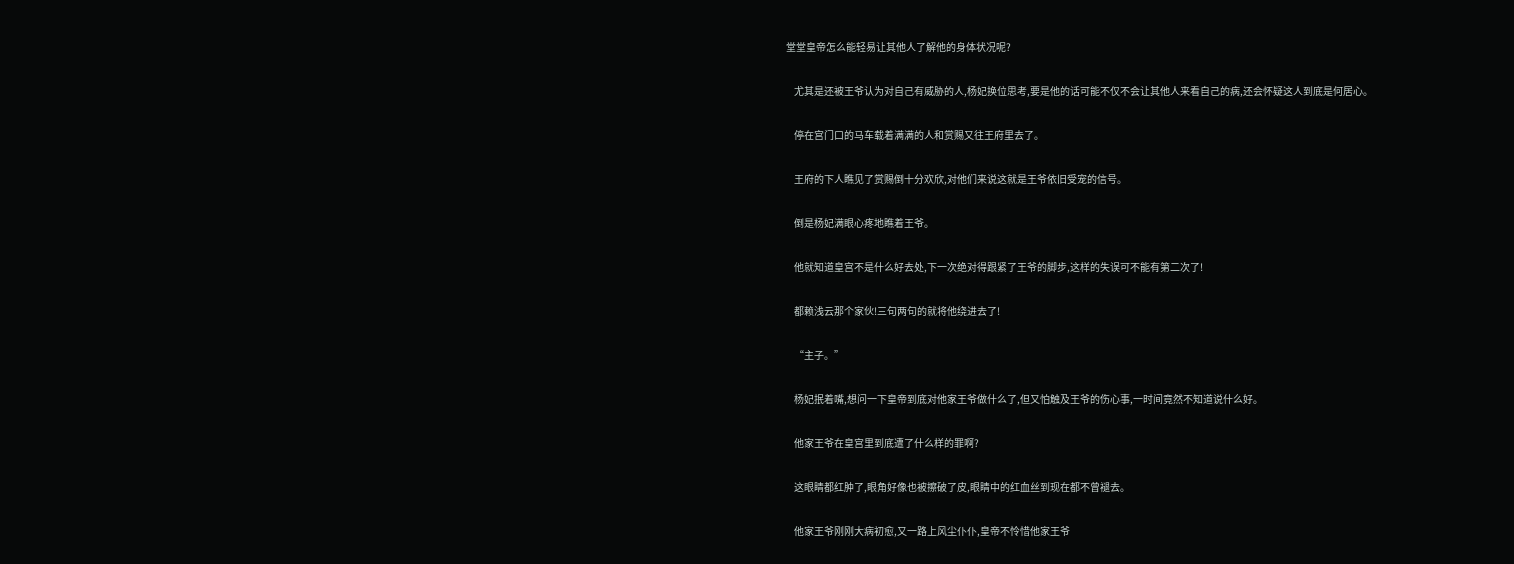堂堂皇帝怎么能轻易让其他人了解他的身体状况呢?

    尤其是还被王爷认为对自己有威胁的人,杨妃换位思考,要是他的话可能不仅不会让其他人来看自己的病,还会怀疑这人到底是何居心。

    停在宫门口的马车载着满满的人和赏赐又往王府里去了。

    王府的下人瞧见了赏赐倒十分欢欣,对他们来说这就是王爷依旧受宠的信号。

    倒是杨妃满眼心疼地瞧着王爷。

    他就知道皇宫不是什么好去处,下一次绝对得跟紧了王爷的脚步,这样的失误可不能有第二次了!

    都赖浅云那个家伙!三句两句的就将他绕进去了!

    “主子。”

    杨妃抿着嘴,想问一下皇帝到底对他家王爷做什么了,但又怕触及王爷的伤心事,一时间竟然不知道说什么好。

    他家王爷在皇宫里到底遭了什么样的罪啊?

    这眼睛都红肿了,眼角好像也被擦破了皮,眼睛中的红血丝到现在都不曾褪去。

    他家王爷刚刚大病初愈,又一路上风尘仆仆,皇帝不怜惜他家王爷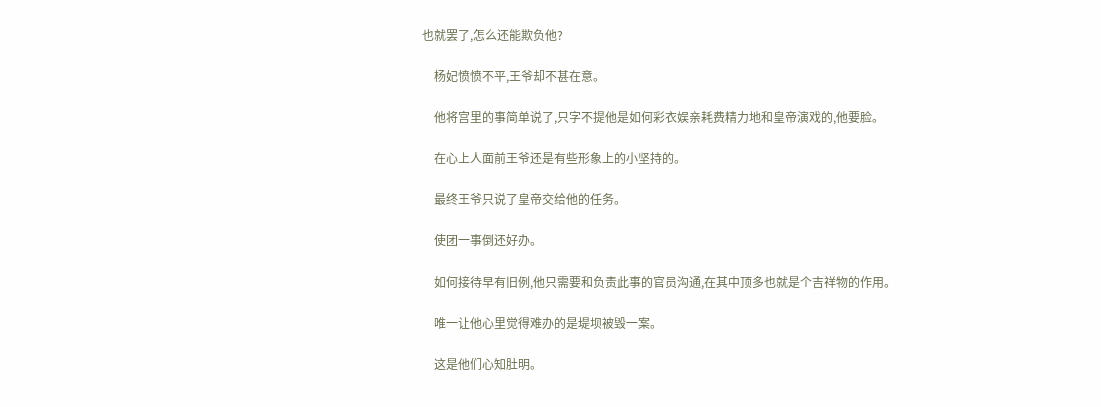也就罢了,怎么还能欺负他?

    杨妃愤愤不平,王爷却不甚在意。

    他将宫里的事简单说了,只字不提他是如何彩衣娱亲耗费精力地和皇帝演戏的,他要脸。

    在心上人面前王爷还是有些形象上的小坚持的。

    最终王爷只说了皇帝交给他的任务。

    使团一事倒还好办。

    如何接待早有旧例,他只需要和负责此事的官员沟通,在其中顶多也就是个吉祥物的作用。

    唯一让他心里觉得难办的是堤坝被毁一案。

    这是他们心知肚明。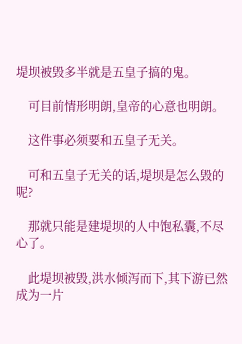堤坝被毁多半就是五皇子搞的鬼。

    可目前情形明朗,皇帝的心意也明朗。

    这件事必须要和五皇子无关。

    可和五皇子无关的话,堤坝是怎么毁的呢?

    那就只能是建堤坝的人中饱私囊,不尽心了。

    此堤坝被毁,洪水倾泻而下,其下游已然成为一片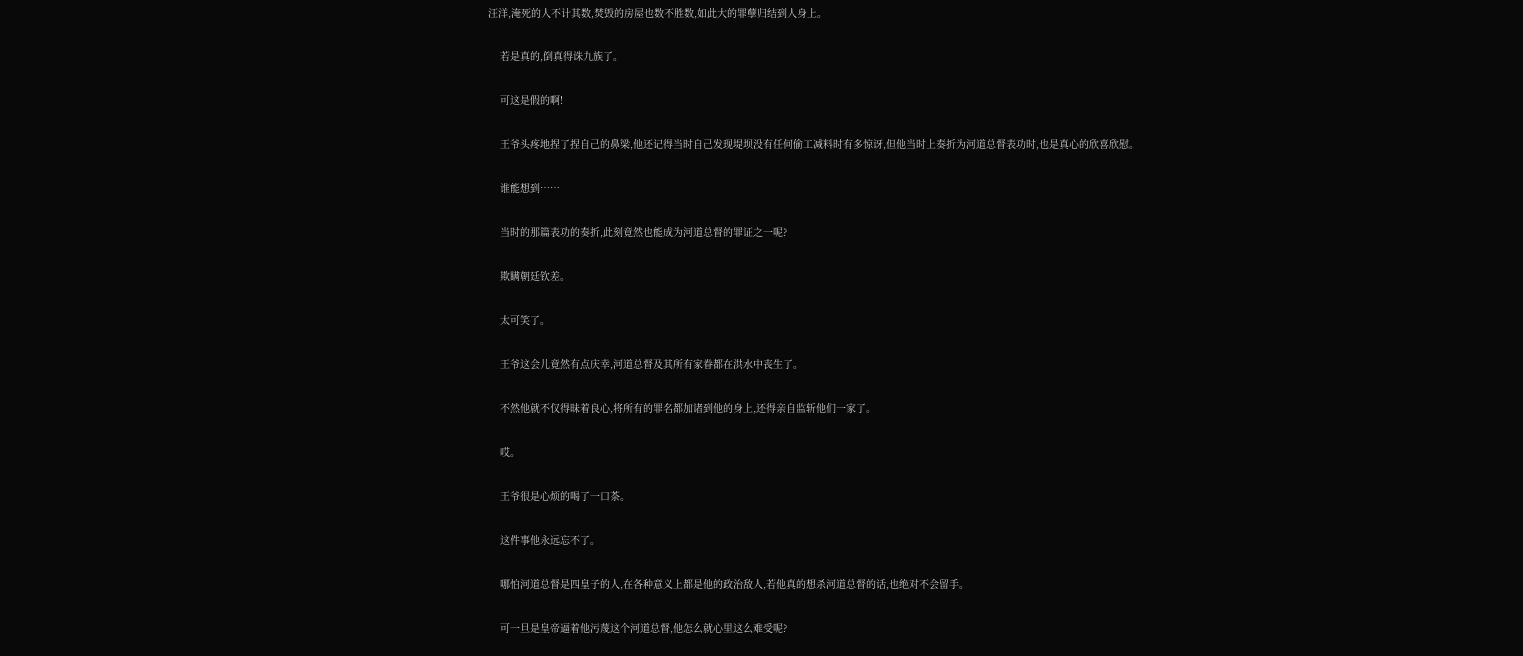汪洋,淹死的人不计其数,焚毁的房屋也数不胜数,如此大的罪孽归结到人身上。

    若是真的,倒真得诛九族了。

    可这是假的啊!

    王爷头疼地捏了捏自己的鼻梁,他还记得当时自己发现堤坝没有任何偷工减料时有多惊讶,但他当时上奏折为河道总督表功时,也是真心的欣喜欣慰。

    谁能想到……

    当时的那篇表功的奏折,此刻竟然也能成为河道总督的罪证之一呢?

    欺瞒朝廷钦差。

    太可笑了。

    王爷这会儿竟然有点庆幸,河道总督及其所有家眷都在洪水中丧生了。

    不然他就不仅得昧着良心,将所有的罪名都加诸到他的身上,还得亲自监斩他们一家了。

    哎。

    王爷很是心烦的喝了一口茶。

    这件事他永远忘不了。

    哪怕河道总督是四皇子的人,在各种意义上都是他的政治敌人,若他真的想杀河道总督的话,也绝对不会留手。

    可一旦是皇帝逼着他污蔑这个河道总督,他怎么就心里这么难受呢?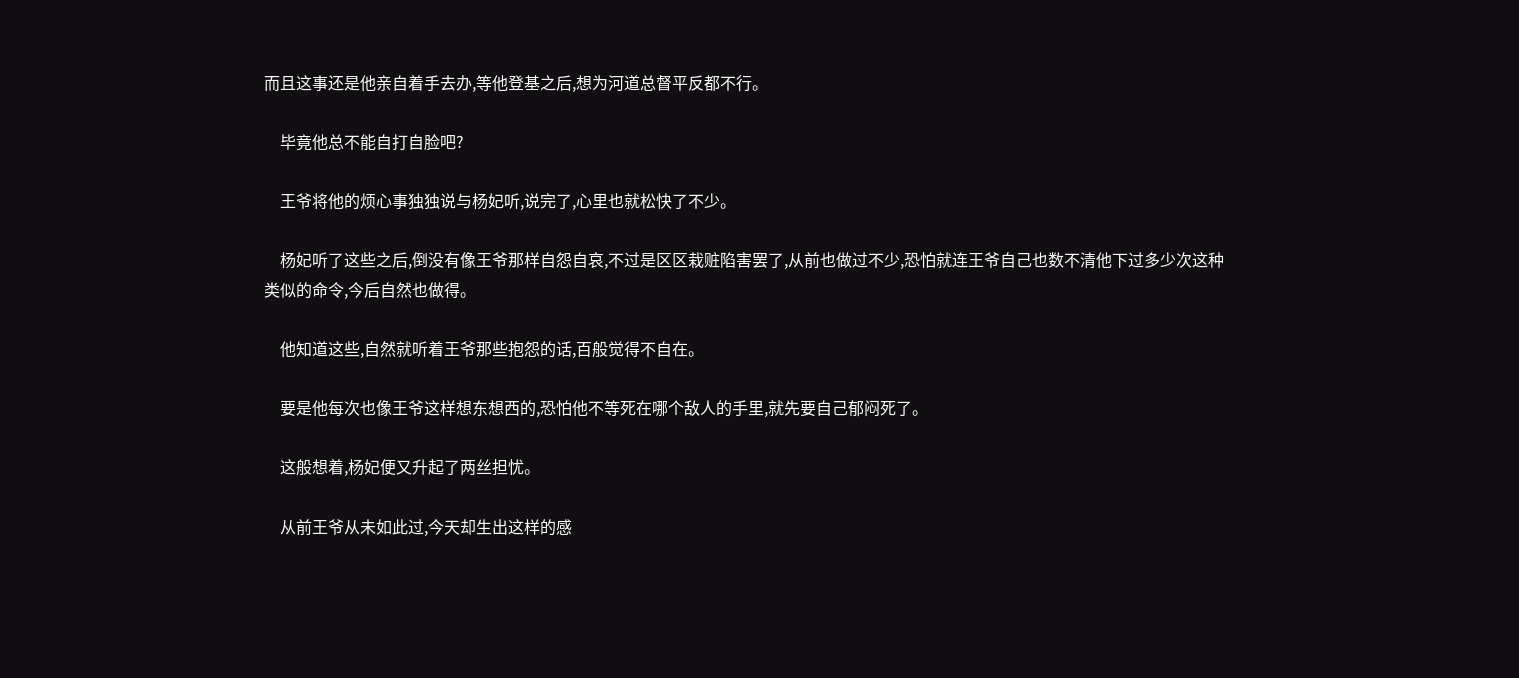而且这事还是他亲自着手去办,等他登基之后,想为河道总督平反都不行。

    毕竟他总不能自打自脸吧?

    王爷将他的烦心事独独说与杨妃听,说完了,心里也就松快了不少。

    杨妃听了这些之后,倒没有像王爷那样自怨自哀,不过是区区栽赃陷害罢了,从前也做过不少,恐怕就连王爷自己也数不清他下过多少次这种类似的命令,今后自然也做得。

    他知道这些,自然就听着王爷那些抱怨的话,百般觉得不自在。

    要是他每次也像王爷这样想东想西的,恐怕他不等死在哪个敌人的手里,就先要自己郁闷死了。

    这般想着,杨妃便又升起了两丝担忧。

    从前王爷从未如此过,今天却生出这样的感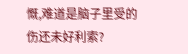慨,难道是脑子里受的伤还未好利索?